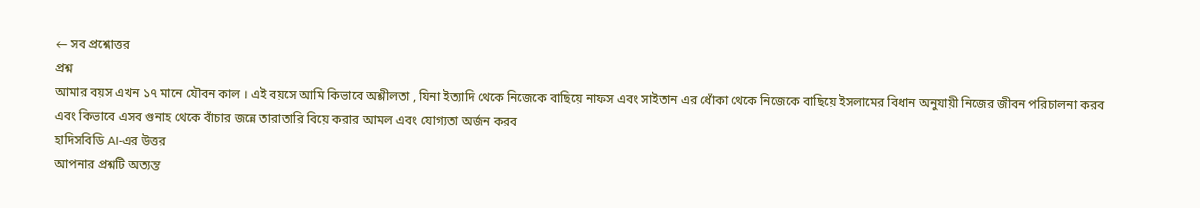← সব প্রশ্নোত্তর
প্রশ্ন
আমার বয়স এখন ১৭ মানে যৌবন কাল । এই বয়সে আমি কিভাবে অশ্লীলতা , যিনা ইত্যাদি থেকে নিজেকে বাছিয়ে নাফস এবং সাইতান এর ধোঁকা থেকে নিজেকে বাছিয়ে ইসলামের বিধান অনুযায়ী নিজের জীবন পরিচালনা করব এবং কিভাবে এসব গুনাহ থেকে বাঁচার জন্নে তারাতারি বিয়ে করার আমল এবং যোগ্যতা অর্জন করব
হাদিসবিডি AI-এর উত্তর
আপনার প্রশ্নটি অত্যন্ত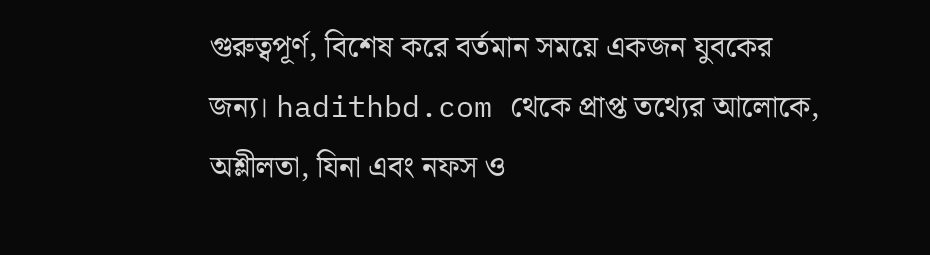গুরুত্বপূর্ণ, বিশেষ করে বর্তমান সময়ে একজন যুবকের জন্য। hadithbd.com থেকে প্রাপ্ত তথ্যের আলোকে, অশ্লীলতা, যিনা এবং নফস ও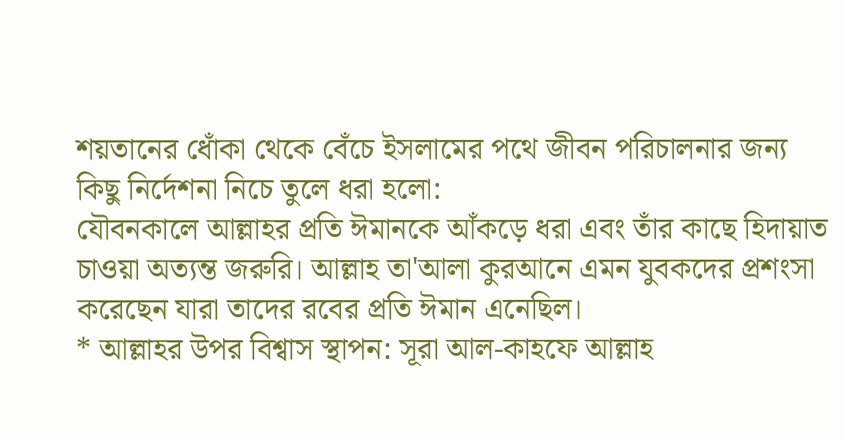শয়তানের ধোঁকা থেকে বেঁচে ইসলামের পথে জীবন পরিচালনার জন্য কিছু নির্দেশনা নিচে তুলে ধরা হলো:
যৌবনকালে আল্লাহর প্রতি ঈমানকে আঁকড়ে ধরা এবং তাঁর কাছে হিদায়াত চাওয়া অত্যন্ত জরুরি। আল্লাহ তা'আলা কুরআনে এমন যুবকদের প্রশংসা করেছেন যারা তাদের রবের প্রতি ঈমান এনেছিল।
* আল্লাহর উপর বিশ্বাস স্থাপন: সূরা আল-কাহফে আল্লাহ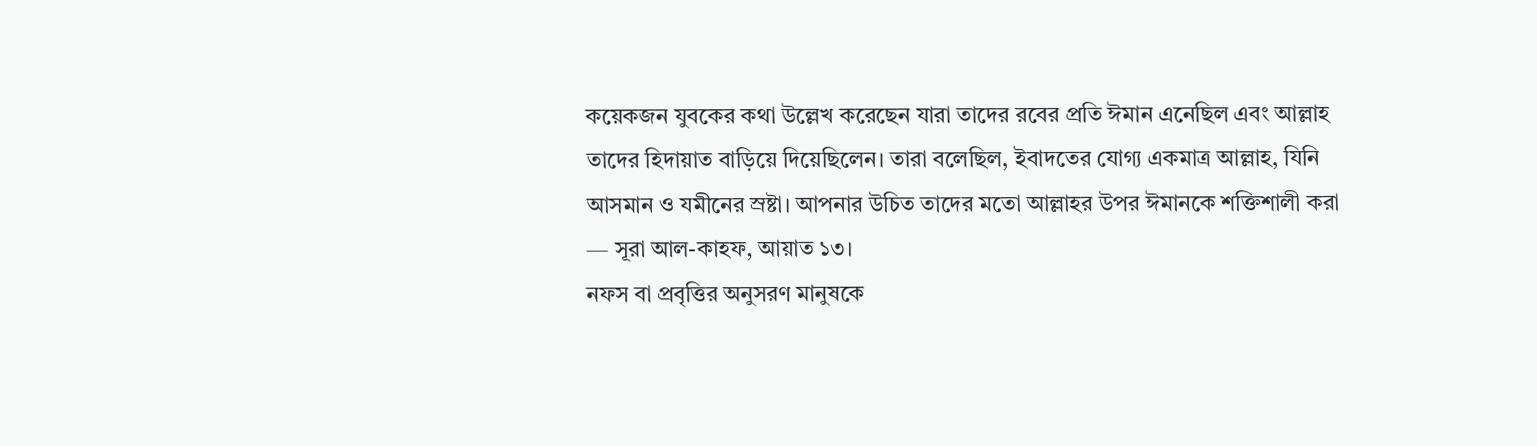কয়েকজন যুবকের কথা উল্লেখ করেছেন যারা তাদের রবের প্রতি ঈমান এনেছিল এবং আল্লাহ তাদের হিদায়াত বাড়িয়ে দিয়েছিলেন। তারা বলেছিল, ইবাদতের যোগ্য একমাত্র আল্লাহ, যিনি আসমান ও যমীনের স্রষ্টা। আপনার উচিত তাদের মতো আল্লাহর উপর ঈমানকে শক্তিশালী করা — সূরা আল-কাহফ, আয়াত ১৩।
নফস বা প্রবৃত্তির অনুসরণ মানুষকে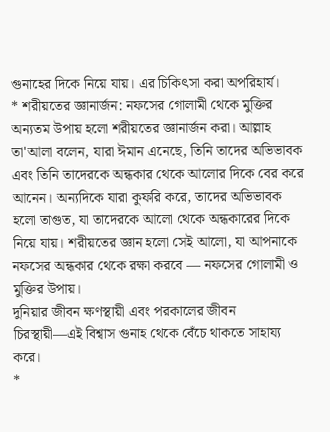গুনাহের দিকে নিয়ে যায়। এর চিকিৎসা করা অপরিহার্য।
* শরীয়তের জ্ঞানার্জন: নফসের গোলামী থেকে মুক্তির অন্যতম উপায় হলো শরীয়তের জ্ঞানার্জন করা। আল্লাহ তা'আলা বলেন, যারা ঈমান এনেছে, তিনি তাদের অভিভাবক এবং তিনি তাদেরকে অন্ধকার থেকে আলোর দিকে বের করে আনেন। অন্যদিকে যারা কুফরি করে, তাদের অভিভাবক হলো তাগুত, যা তাদেরকে আলো থেকে অন্ধকারের দিকে নিয়ে যায়। শরীয়তের জ্ঞান হলো সেই আলো, যা আপনাকে নফসের অন্ধকার থেকে রক্ষা করবে — নফসের গোলামী ও মুক্তির উপায়।
দুনিয়ার জীবন ক্ষণস্থায়ী এবং পরকালের জীবন চিরস্থায়ী—এই বিশ্বাস গুনাহ থেকে বেঁচে থাকতে সাহায্য করে।
*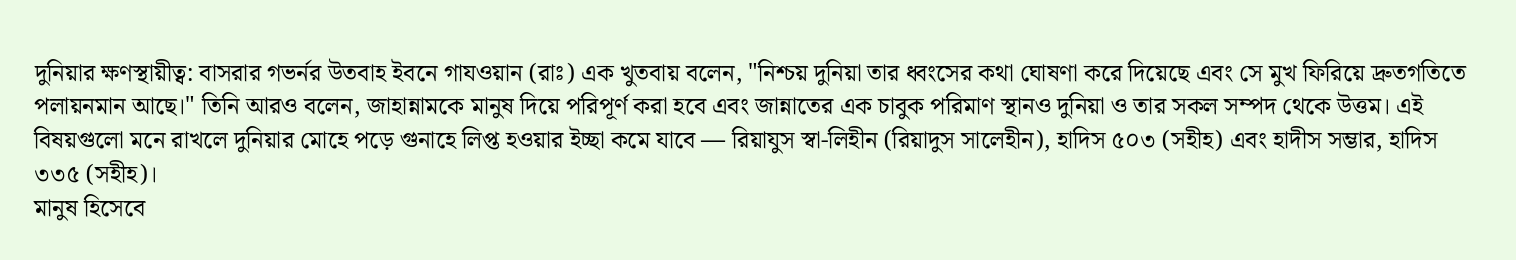দুনিয়ার ক্ষণস্থায়ীত্ব: বাসরার গভর্নর উতবাহ ইবনে গাযওয়ান (রাঃ) এক খুতবায় বলেন, "নিশ্চয় দুনিয়া তার ধ্বংসের কথা ঘোষণা করে দিয়েছে এবং সে মুখ ফিরিয়ে দ্রুতগতিতে পলায়নমান আছে।" তিনি আরও বলেন, জাহান্নামকে মানুষ দিয়ে পরিপূর্ণ করা হবে এবং জান্নাতের এক চাবুক পরিমাণ স্থানও দুনিয়া ও তার সকল সম্পদ থেকে উত্তম। এই বিষয়গুলো মনে রাখলে দুনিয়ার মোহে পড়ে গুনাহে লিপ্ত হওয়ার ইচ্ছা কমে যাবে — রিয়াযুস স্বা-লিহীন (রিয়াদুস সালেহীন), হাদিস ৫০৩ (সহীহ) এবং হাদীস সম্ভার, হাদিস ৩৩৫ (সহীহ)।
মানুষ হিসেবে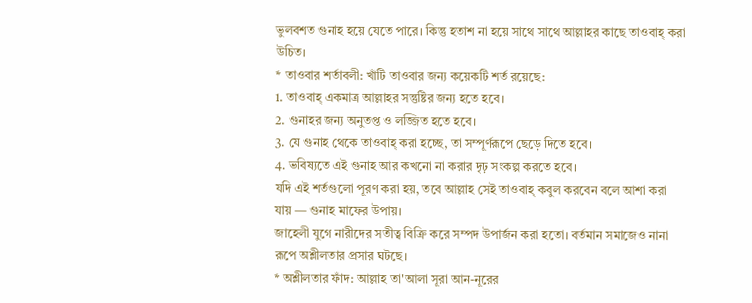ভুলবশত গুনাহ হয়ে যেতে পারে। কিন্তু হতাশ না হয়ে সাথে সাথে আল্লাহর কাছে তাওবাহ্ করা উচিত।
* তাওবার শর্তাবলী: খাঁটি তাওবার জন্য কয়েকটি শর্ত রয়েছে:
1. তাওবাহ্ একমাত্র আল্লাহর সন্তুষ্টির জন্য হতে হবে।
2. গুনাহর জন্য অনুতপ্ত ও লজ্জিত হতে হবে।
3. যে গুনাহ থেকে তাওবাহ্ করা হচ্ছে, তা সম্পূর্ণরূপে ছেড়ে দিতে হবে।
4. ভবিষ্যতে এই গুনাহ আর কখনো না করার দৃঢ় সংকল্প করতে হবে।
যদি এই শর্তগুলো পূরণ করা হয়, তবে আল্লাহ সেই তাওবাহ্ কবুল করবেন বলে আশা করা যায় — গুনাহ মাফের উপায়।
জাহেলী যুগে নারীদের সতীত্ব বিক্রি করে সম্পদ উপার্জন করা হতো। বর্তমান সমাজেও নানা রূপে অশ্লীলতার প্রসার ঘটছে।
* অশ্লীলতার ফাঁদ: আল্লাহ তা'আলা সূরা আন-নূরের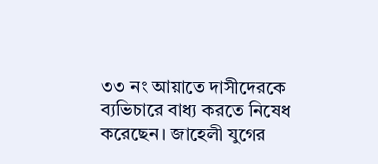৩৩ নং আয়াতে দাসীদেরকে ব্যভিচারে বাধ্য করতে নিষেধ করেছেন। জাহেলী যুগের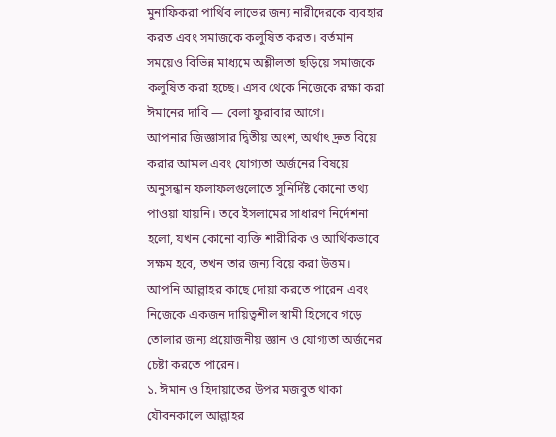মুনাফিকরা পার্থিব লাভের জন্য নারীদেরকে ব্যবহার করত এবং সমাজকে কলুষিত করত। বর্তমান সময়েও বিভিন্ন মাধ্যমে অশ্লীলতা ছড়িয়ে সমাজকে কলুষিত করা হচ্ছে। এসব থেকে নিজেকে রক্ষা করা ঈমানের দাবি — বেলা ফুরাবার আগে।
আপনার জিজ্ঞাসার দ্বিতীয় অংশ, অর্থাৎ দ্রুত বিয়ে করার আমল এবং যোগ্যতা অর্জনের বিষয়ে অনুসন্ধান ফলাফলগুলোতে সুনির্দিষ্ট কোনো তথ্য পাওয়া যায়নি। তবে ইসলামের সাধারণ নির্দেশনা হলো, যখন কোনো ব্যক্তি শারীরিক ও আর্থিকভাবে সক্ষম হবে, তখন তার জন্য বিয়ে করা উত্তম। আপনি আল্লাহর কাছে দোয়া করতে পারেন এবং নিজেকে একজন দায়িত্বশীল স্বামী হিসেবে গড়ে তোলার জন্য প্রয়োজনীয় জ্ঞান ও যোগ্যতা অর্জনের চেষ্টা করতে পারেন।
১. ঈমান ও হিদায়াতের উপর মজবুত থাকা
যৌবনকালে আল্লাহর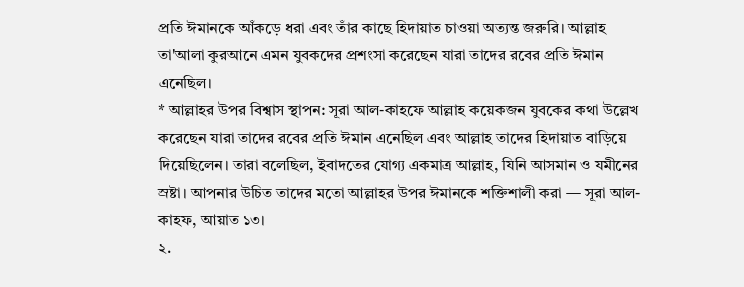প্রতি ঈমানকে আঁকড়ে ধরা এবং তাঁর কাছে হিদায়াত চাওয়া অত্যন্ত জরুরি। আল্লাহ তা'আলা কুরআনে এমন যুবকদের প্রশংসা করেছেন যারা তাদের রবের প্রতি ঈমান এনেছিল।
* আল্লাহর উপর বিশ্বাস স্থাপন: সূরা আল-কাহফে আল্লাহ কয়েকজন যুবকের কথা উল্লেখ করেছেন যারা তাদের রবের প্রতি ঈমান এনেছিল এবং আল্লাহ তাদের হিদায়াত বাড়িয়ে দিয়েছিলেন। তারা বলেছিল, ইবাদতের যোগ্য একমাত্র আল্লাহ, যিনি আসমান ও যমীনের স্রষ্টা। আপনার উচিত তাদের মতো আল্লাহর উপর ঈমানকে শক্তিশালী করা — সূরা আল-কাহফ, আয়াত ১৩।
২.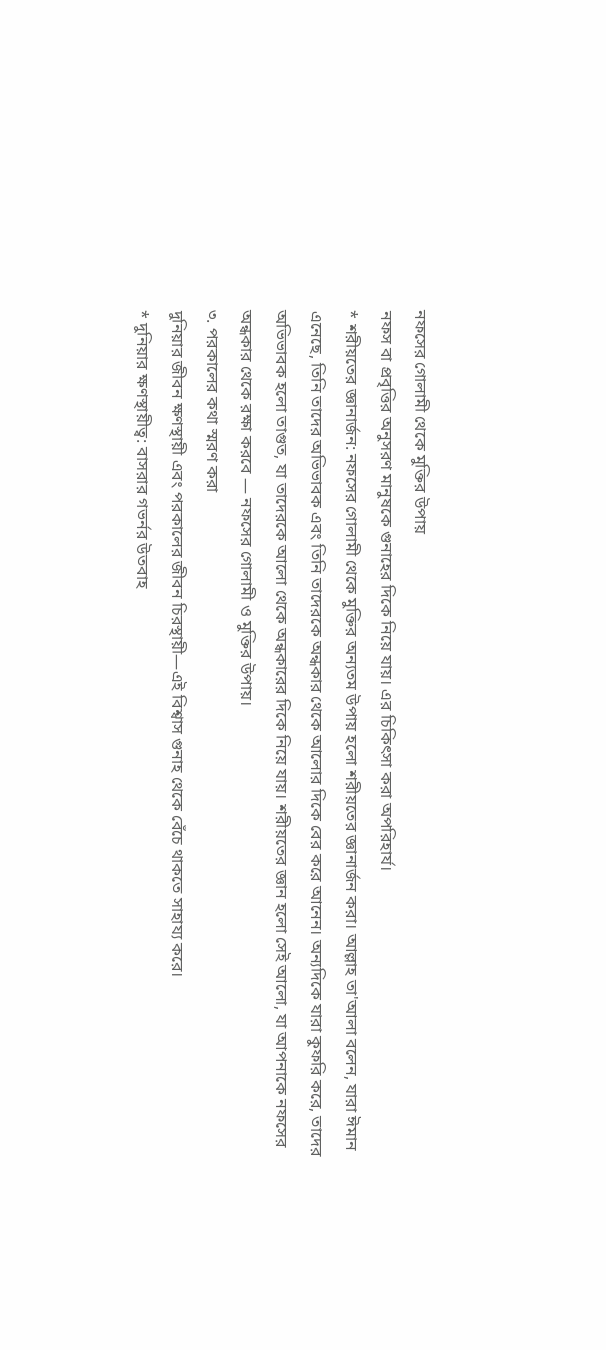নফসের গোলামী থেকে মুক্তির উপায়
নফস বা প্রবৃত্তির অনুসরণ মানুষকে গুনাহের দিকে নিয়ে যায়। এর চিকিৎসা করা অপরিহার্য।
* শরীয়তের জ্ঞানার্জন: নফসের গোলামী থেকে মুক্তির অন্যতম উপায় হলো শরীয়তের জ্ঞানার্জন করা। আল্লাহ তা'আলা বলেন, যারা ঈমান এনেছে, তিনি তাদের অভিভাবক এবং তিনি তাদেরকে অন্ধকার থেকে আলোর দিকে বের করে আনেন। অন্যদিকে যারা কুফরি করে, তাদের অভিভাবক হলো তাগুত, যা তাদেরকে আলো থেকে অন্ধকারের দিকে নিয়ে যায়। শরীয়তের জ্ঞান হলো সেই আলো, যা আপনাকে নফসের অন্ধকার থেকে রক্ষা করবে — নফসের গোলামী ও মুক্তির উপায়।
৩. পরকালের কথা স্মরণ করা
দুনিয়ার জীবন ক্ষণস্থায়ী এবং পরকালের জীবন চিরস্থায়ী—এই বিশ্বাস গুনাহ থেকে বেঁচে থাকতে সাহায্য করে।
* দুনিয়ার ক্ষণস্থায়ীত্ব: বাসরার গভর্নর উতবাহ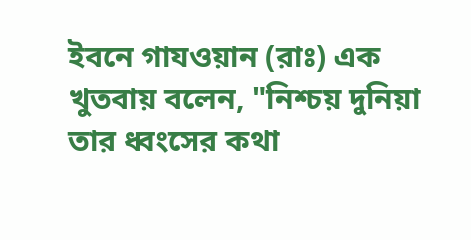ইবনে গাযওয়ান (রাঃ) এক খুতবায় বলেন, "নিশ্চয় দুনিয়া তার ধ্বংসের কথা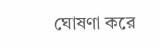ঘোষণা করে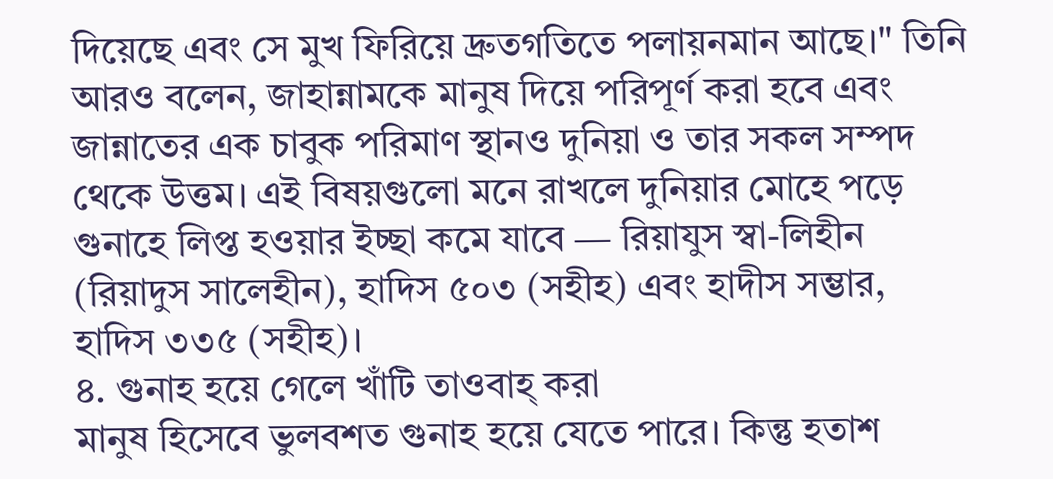দিয়েছে এবং সে মুখ ফিরিয়ে দ্রুতগতিতে পলায়নমান আছে।" তিনি আরও বলেন, জাহান্নামকে মানুষ দিয়ে পরিপূর্ণ করা হবে এবং জান্নাতের এক চাবুক পরিমাণ স্থানও দুনিয়া ও তার সকল সম্পদ থেকে উত্তম। এই বিষয়গুলো মনে রাখলে দুনিয়ার মোহে পড়ে গুনাহে লিপ্ত হওয়ার ইচ্ছা কমে যাবে — রিয়াযুস স্বা-লিহীন (রিয়াদুস সালেহীন), হাদিস ৫০৩ (সহীহ) এবং হাদীস সম্ভার, হাদিস ৩৩৫ (সহীহ)।
৪. গুনাহ হয়ে গেলে খাঁটি তাওবাহ্ করা
মানুষ হিসেবে ভুলবশত গুনাহ হয়ে যেতে পারে। কিন্তু হতাশ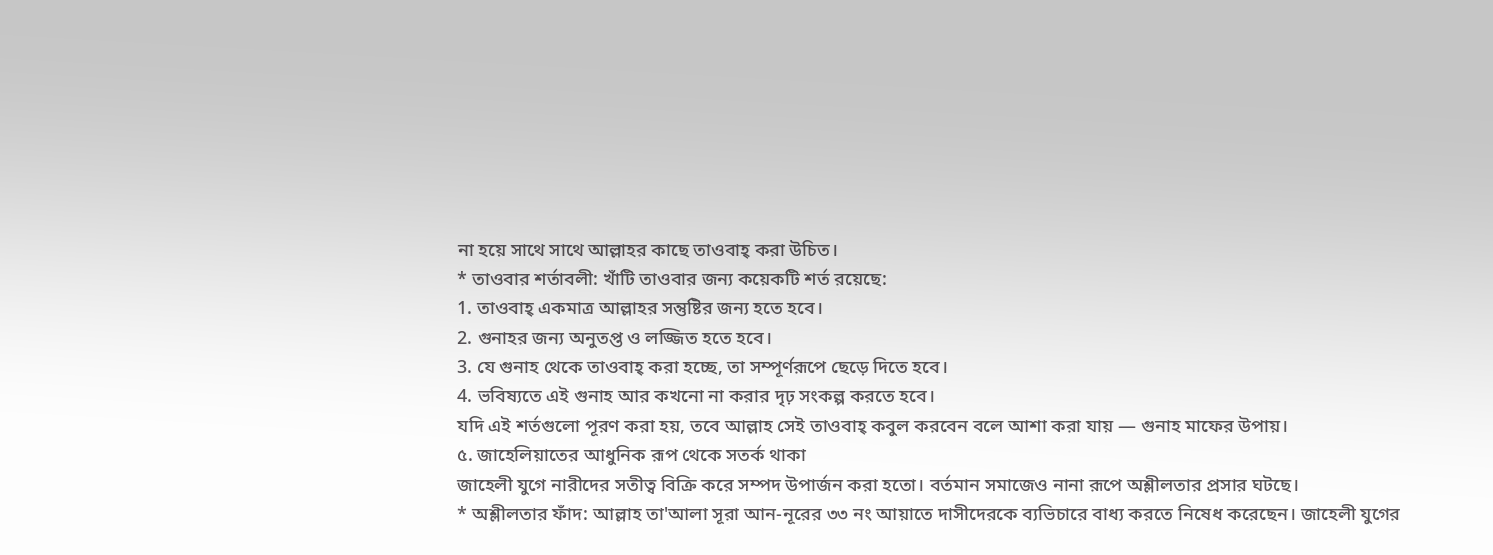না হয়ে সাথে সাথে আল্লাহর কাছে তাওবাহ্ করা উচিত।
* তাওবার শর্তাবলী: খাঁটি তাওবার জন্য কয়েকটি শর্ত রয়েছে:
1. তাওবাহ্ একমাত্র আল্লাহর সন্তুষ্টির জন্য হতে হবে।
2. গুনাহর জন্য অনুতপ্ত ও লজ্জিত হতে হবে।
3. যে গুনাহ থেকে তাওবাহ্ করা হচ্ছে, তা সম্পূর্ণরূপে ছেড়ে দিতে হবে।
4. ভবিষ্যতে এই গুনাহ আর কখনো না করার দৃঢ় সংকল্প করতে হবে।
যদি এই শর্তগুলো পূরণ করা হয়, তবে আল্লাহ সেই তাওবাহ্ কবুল করবেন বলে আশা করা যায় — গুনাহ মাফের উপায়।
৫. জাহেলিয়াতের আধুনিক রূপ থেকে সতর্ক থাকা
জাহেলী যুগে নারীদের সতীত্ব বিক্রি করে সম্পদ উপার্জন করা হতো। বর্তমান সমাজেও নানা রূপে অশ্লীলতার প্রসার ঘটছে।
* অশ্লীলতার ফাঁদ: আল্লাহ তা'আলা সূরা আন-নূরের ৩৩ নং আয়াতে দাসীদেরকে ব্যভিচারে বাধ্য করতে নিষেধ করেছেন। জাহেলী যুগের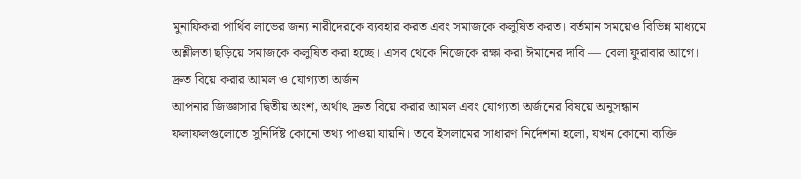মুনাফিকরা পার্থিব লাভের জন্য নারীদেরকে ব্যবহার করত এবং সমাজকে কলুষিত করত। বর্তমান সময়েও বিভিন্ন মাধ্যমে অশ্লীলতা ছড়িয়ে সমাজকে কলুষিত করা হচ্ছে। এসব থেকে নিজেকে রক্ষা করা ঈমানের দাবি — বেলা ফুরাবার আগে।
দ্রুত বিয়ে করার আমল ও যোগ্যতা অর্জন
আপনার জিজ্ঞাসার দ্বিতীয় অংশ, অর্থাৎ দ্রুত বিয়ে করার আমল এবং যোগ্যতা অর্জনের বিষয়ে অনুসন্ধান ফলাফলগুলোতে সুনির্দিষ্ট কোনো তথ্য পাওয়া যায়নি। তবে ইসলামের সাধারণ নির্দেশনা হলো, যখন কোনো ব্যক্তি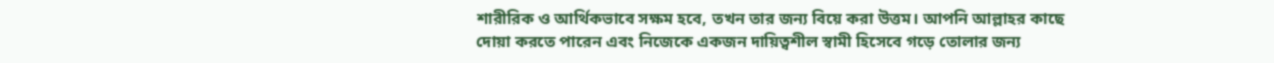শারীরিক ও আর্থিকভাবে সক্ষম হবে, তখন তার জন্য বিয়ে করা উত্তম। আপনি আল্লাহর কাছে দোয়া করতে পারেন এবং নিজেকে একজন দায়িত্বশীল স্বামী হিসেবে গড়ে তোলার জন্য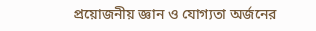প্রয়োজনীয় জ্ঞান ও যোগ্যতা অর্জনের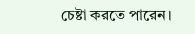চেষ্টা করতে পারেন।